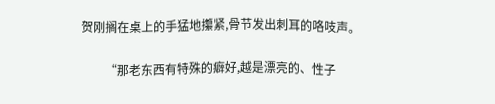贺刚搁在桌上的手猛地攥紧,骨节发出刺耳的咯吱声。

        “那老东西有特殊的癖好,越是漂亮的、性子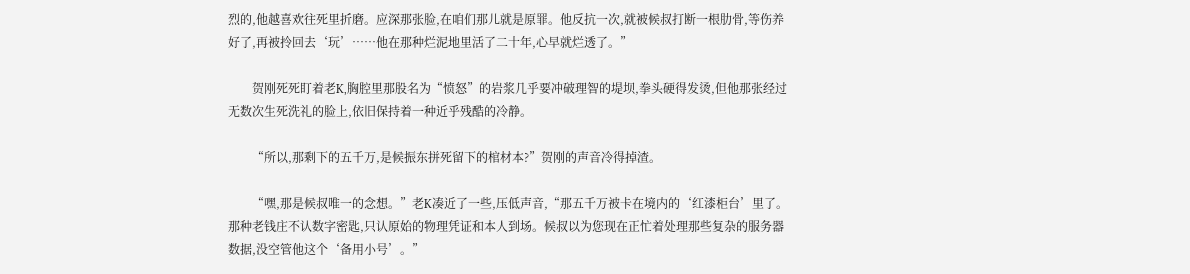烈的,他越喜欢往死里折磨。应深那张脸,在咱们那儿就是原罪。他反抗一次,就被候叔打断一根肋骨,等伤养好了,再被拎回去‘玩’……他在那种烂泥地里活了二十年,心早就烂透了。”

        贺刚死死盯着老K,胸腔里那股名为“愤怒”的岩浆几乎要冲破理智的堤坝,拳头硬得发烫,但他那张经过无数次生死洗礼的脸上,依旧保持着一种近乎残酷的冷静。

        “所以,那剩下的五千万,是候振东拼死留下的棺材本?”贺刚的声音冷得掉渣。

        “嘿,那是候叔唯一的念想。”老K凑近了一些,压低声音,“那五千万被卡在境内的‘红漆柜台’里了。那种老钱庄不认数字密匙,只认原始的物理凭证和本人到场。候叔以为您现在正忙着处理那些复杂的服务器数据,没空管他这个‘备用小号’。”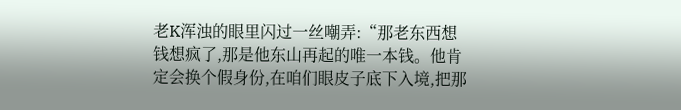老K浑浊的眼里闪过一丝嘲弄:“那老东西想钱想疯了,那是他东山再起的唯一本钱。他肯定会换个假身份,在咱们眼皮子底下入境,把那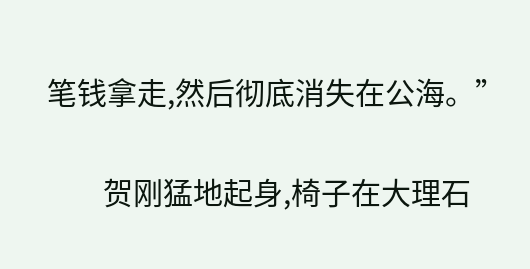笔钱拿走,然后彻底消失在公海。”

        贺刚猛地起身,椅子在大理石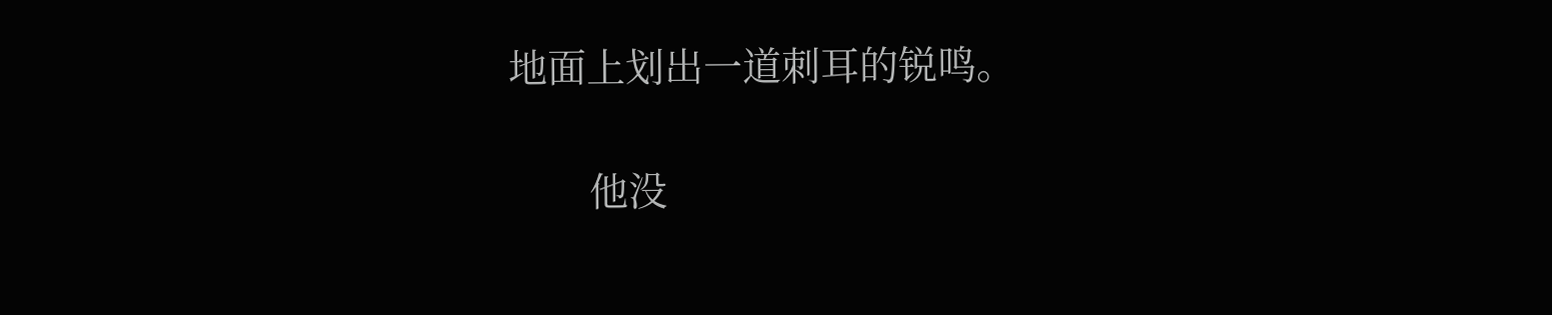地面上划出一道刺耳的锐鸣。

        他没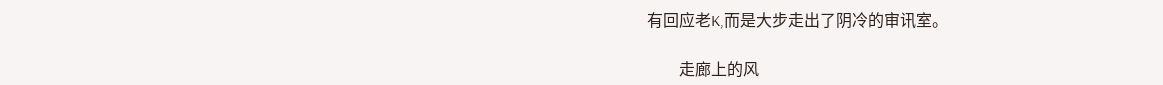有回应老K,而是大步走出了阴冷的审讯室。

        走廊上的风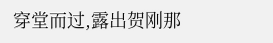穿堂而过,露出贺刚那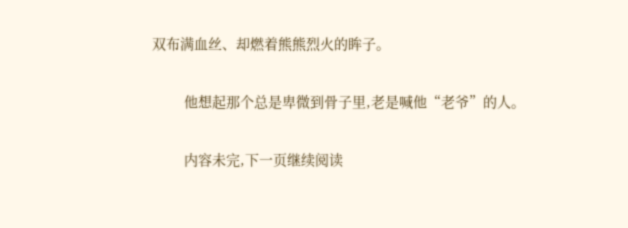双布满血丝、却燃着熊熊烈火的眸子。

        他想起那个总是卑微到骨子里,老是喊他“老爷”的人。

        内容未完,下一页继续阅读